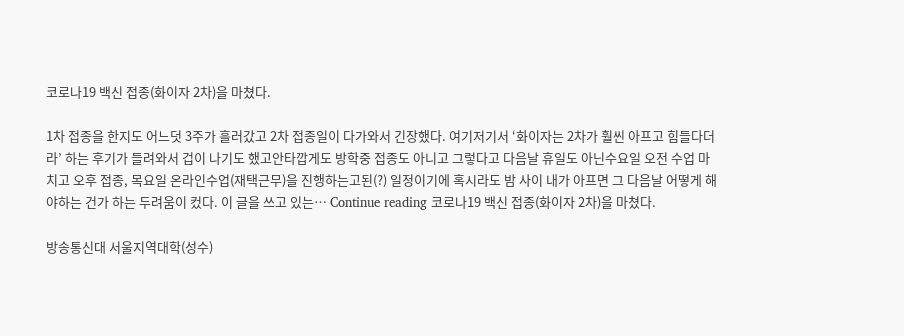코로나19 백신 접종(화이자 2차)을 마쳤다.

1차 접종을 한지도 어느덧 3주가 흘러갔고 2차 접종일이 다가와서 긴장했다. 여기저기서 ‘화이자는 2차가 훨씬 아프고 힘들다더라’ 하는 후기가 들려와서 겁이 나기도 했고안타깝게도 방학중 접종도 아니고 그렇다고 다음날 휴일도 아닌수요일 오전 수업 마치고 오후 접종, 목요일 온라인수업(재택근무)을 진행하는고된(?) 일정이기에 혹시라도 밤 사이 내가 아프면 그 다음날 어떻게 해야하는 건가 하는 두려움이 컸다. 이 글을 쓰고 있는… Continue reading 코로나19 백신 접종(화이자 2차)을 마쳤다.

방송통신대 서울지역대학(성수)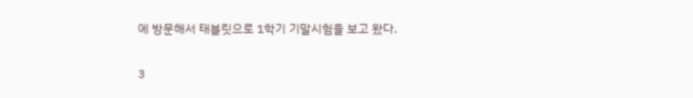에 방문해서 태블릿으로 1학기 기말시험을 보고 왔다.

3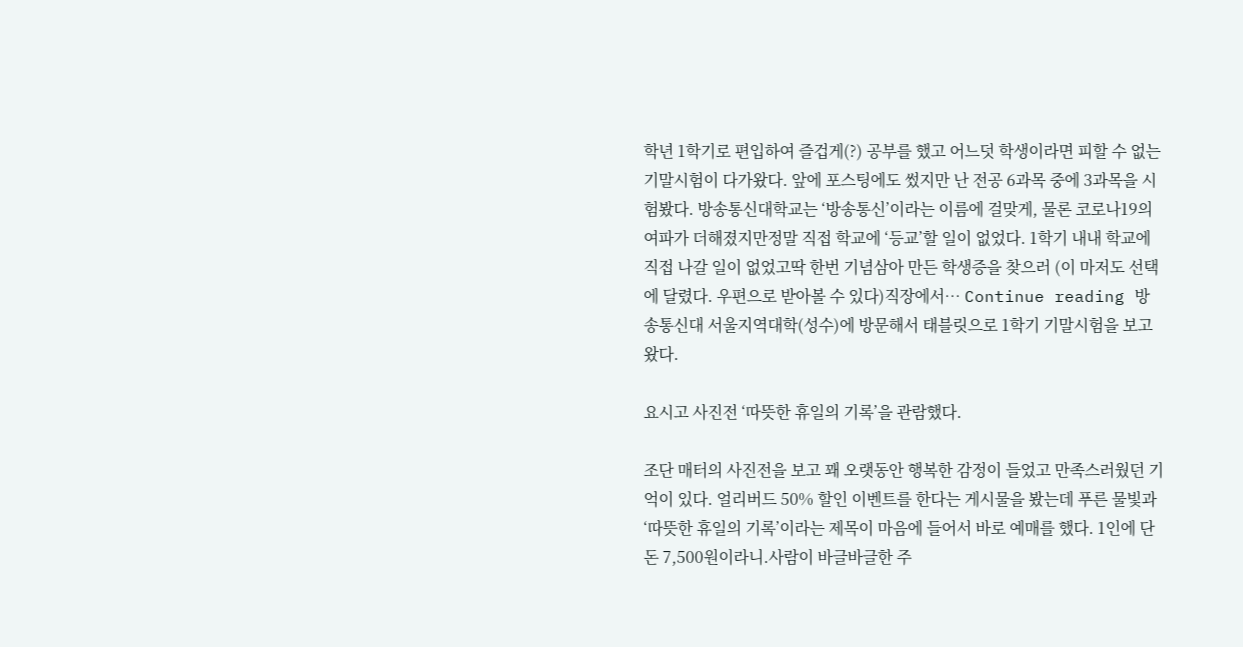학년 1학기로 편입하여 즐겁게(?) 공부를 했고 어느덧 학생이라면 피할 수 없는 기말시험이 다가왔다. 앞에 포스팅에도 썼지만 난 전공 6과목 중에 3과목을 시험봤다. 방송통신대학교는 ‘방송통신’이라는 이름에 걸맞게, 물론 코로나19의 여파가 더해졌지만정말 직접 학교에 ‘등교’할 일이 없었다. 1학기 내내 학교에 직접 나갈 일이 없었고딱 한번 기념삼아 만든 학생증을 찾으러 (이 마저도 선택에 달렸다. 우편으로 받아볼 수 있다)직장에서… Continue reading 방송통신대 서울지역대학(성수)에 방문해서 태블릿으로 1학기 기말시험을 보고 왔다.

요시고 사진전 ‘따뜻한 휴일의 기록’을 관람했다.

조단 매터의 사진전을 보고 꽤 오랫동안 행복한 감정이 들었고 만족스러웠던 기억이 있다. 얼리버드 50% 할인 이벤트를 한다는 게시물을 봤는데 푸른 물빛과 ‘따뜻한 휴일의 기록’이라는 제목이 마음에 들어서 바로 예매를 했다. 1인에 단돈 7,500원이라니.사람이 바글바글한 주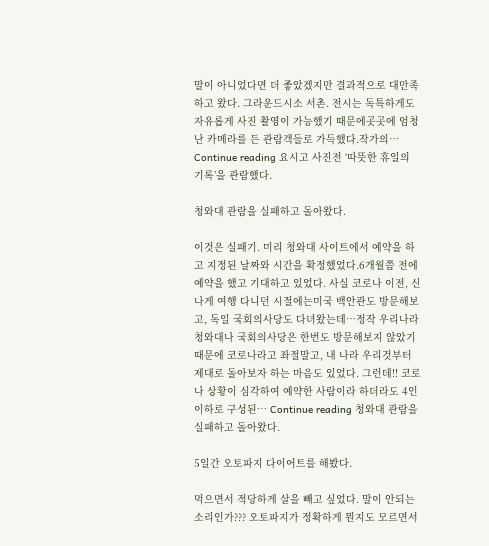말이 아니었다면 더 좋았겠지만 결과적으로 대만족하고 왔다. 그라운드시소 서촌. 전시는 독특하게도 자유롭게 사진 촬영이 가능했기 때문에곳곳에 엄청난 카메라를 든 관람객들로 가득했다.작가의… Continue reading 요시고 사진전 ‘따뜻한 휴일의 기록’을 관람했다.

청와대 관람을 실패하고 돌아왔다.

이것은 실패기. 미리 청와대 사이트에서 예약을 하고 지정된 날짜와 시간을 확정했었다.6개월쯤 전에 예약을 했고 기대하고 있었다. 사실 코로나 이전, 신나게 여행 다니던 시절에는미국 백안관도 방문해보고, 독일 국회의사당도 다녀왔는데…정작 우리나라 청와대나 국회의사당은 한번도 방문해보지 않았기 때문에 코로나라고 좌절말고, 내 나라 우리것부터 제대로 돌아보자 하는 마음도 있었다. 그런데!! 코로나 상황이 심각하여 예약한 사람이라 하더라도 4인 이하로 구성된… Continue reading 청와대 관람을 실패하고 돌아왔다.

5일간 오토파지 다이어트를 해봤다.

먹으면서 적당하게 살을 빼고 싶었다. 말이 안되는 소리인가??? 오토파지가 정확하게 뭔지도 모르면서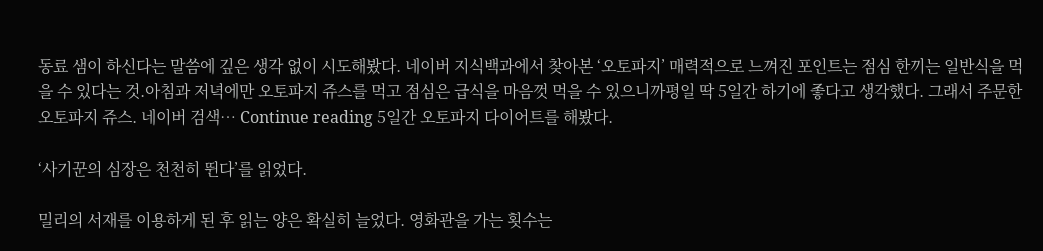동료 샘이 하신다는 말씀에 깊은 생각 없이 시도해봤다. 네이버 지식백과에서 찾아본 ‘오토파지’ 매력적으로 느껴진 포인트는 점심 한끼는 일반식을 먹을 수 있다는 것.아침과 저녁에만 오토파지 쥬스를 먹고 점심은 급식을 마음껏 먹을 수 있으니까평일 딱 5일간 하기에 좋다고 생각했다. 그래서 주문한 오토파지 쥬스. 네이버 검색… Continue reading 5일간 오토파지 다이어트를 해봤다.

‘사기꾼의 심장은 천천히 뛴다’를 읽었다.

밀리의 서재를 이용하게 된 후 읽는 양은 확실히 늘었다. 영화관을 가는 횟수는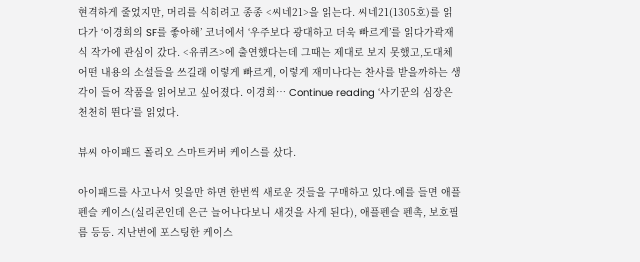현격하게 줄었지만, 머리를 식히려고 종종 <씨네21>을 읽는다. 씨네21(1305호)를 읽다가 ‘이경희의 SF를 좋아해’ 코너에서 ‘우주보다 광대하고 더욱 빠르게’를 읽다가곽재식 작가에 관심이 갔다. <유퀴즈>에 출연했다는데 그때는 제대로 보지 못했고,도대체 어떤 내용의 소설들을 쓰길래 이렇게 빠르게, 이렇게 재미나다는 찬사를 받을까하는 생각이 들어 작품을 읽어보고 싶어졌다. 이경희… Continue reading ‘사기꾼의 심장은 천천히 뛴다’를 읽었다.

뷰씨 아이패드 폴리오 스마트커버 케이스를 샀다.

아이패드를 사고나서 잊을만 하면 한번씩 새로운 것들을 구매하고 있다.예를 들면 애플펜슬 케이스(실리콘인데 은근 늘어나다보니 새것을 사게 된다), 애플펜슬 펜촉, 보호필름 등등. 지난번에 포스팅한 케이스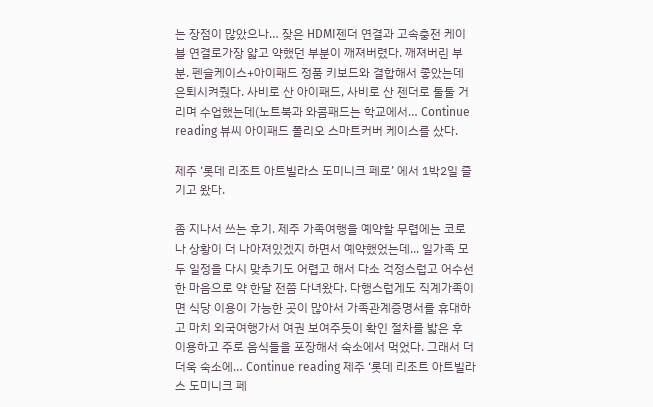는 장점이 많았으나… 잦은 HDMI젠더 연결과 고속충전 케이블 연결로가장 얇고 약했던 부분이 깨져버렸다. 깨져버린 부분. 펜슬케이스+아이패드 정품 키보드와 결합해서 좋았는데 은퇴시켜줬다. 사비로 산 아이패드, 사비로 산 젠더로 툴툴 거리며 수업했는데(노트북과 와콤패드는 학교에서… Continue reading 뷰씨 아이패드 폴리오 스마트커버 케이스를 샀다.

제주 ‘롯데 리조트 아트빌라스 도미니크 페로’ 에서 1박2일 즐기고 왔다.

좀 지나서 쓰는 후기. 제주 가족여행을 예약할 무렵에는 코로나 상황이 더 나아져있겠지 하면서 예약했었는데... 일가족 모두 일정을 다시 맞추기도 어렵고 해서 다소 걱정스럽고 어수선한 마음으로 약 한달 전쯤 다녀왔다. 다행스럽게도 직계가족이면 식당 이용이 가능한 곳이 많아서 가족관계증명서를 휴대하고 마치 외국여행가서 여권 보여주듯이 확인 절차를 밟은 후 이용하고 주로 음식들을 포장해서 숙소에서 먹었다. 그래서 더더욱 숙소에… Continue reading 제주 ‘롯데 리조트 아트빌라스 도미니크 페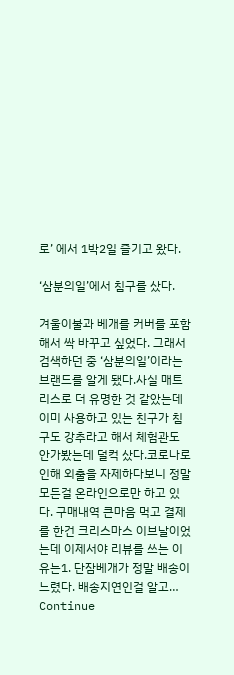로’ 에서 1박2일 즐기고 왔다.

‘삼분의일’에서 침구를 샀다.

겨울이불과 베개를 커버를 포함해서 싹 바꾸고 싶었다. 그래서 검색하던 중 ‘삼분의일’이라는 브랜드를 알게 됐다.사실 매트리스로 더 유명한 것 같았는데 이미 사용하고 있는 친구가 침구도 강추라고 해서 체험관도 안가봤는데 덜컥 샀다.코로나로 인해 외출을 자제하다보니 정말 모든걸 온라인으로만 하고 있다. 구매내역 큰마음 먹고 결제를 한건 크리스마스 이브날이었는데 이제서야 리뷰를 쓰는 이유는1. 단잠베개가 정말 배송이 느렸다. 배송지연인걸 알고… Continue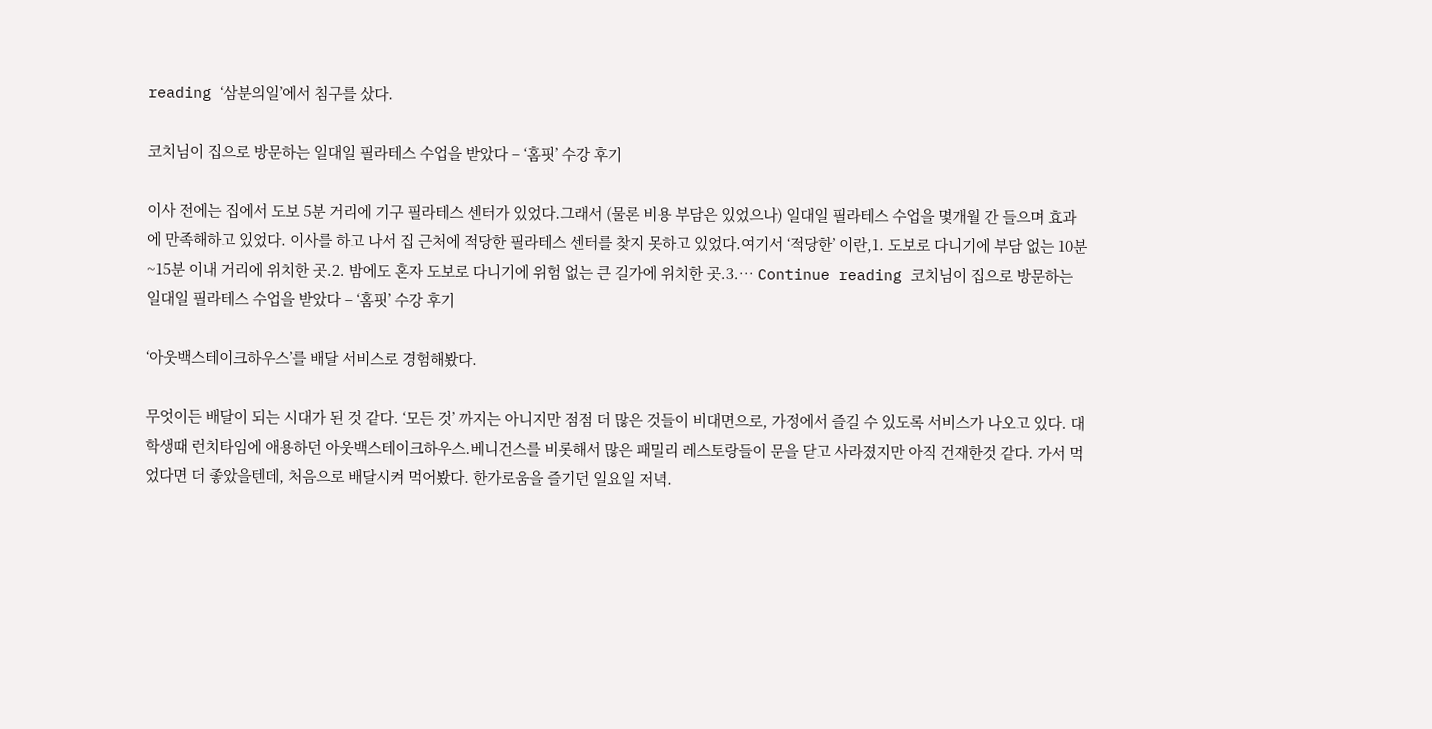reading ‘삼분의일’에서 침구를 샀다.

코치님이 집으로 방문하는 일대일 필라테스 수업을 받았다 – ‘홈핏’ 수강 후기

이사 전에는 집에서 도보 5분 거리에 기구 필라테스 센터가 있었다.그래서 (물론 비용 부담은 있었으나) 일대일 필라테스 수업을 몇개월 간 들으며 효과에 만족해하고 있었다. 이사를 하고 나서 집 근처에 적당한 필라테스 센터를 찾지 못하고 있었다.여기서 ‘적당한’ 이란,1. 도보로 다니기에 부담 없는 10분~15분 이내 거리에 위치한 곳.2. 밤에도 혼자 도보로 다니기에 위험 없는 큰 길가에 위치한 곳.3.… Continue reading 코치님이 집으로 방문하는 일대일 필라테스 수업을 받았다 – ‘홈핏’ 수강 후기

‘아웃백스테이크하우스’를 배달 서비스로 경험해봤다.

무엇이든 배달이 되는 시대가 된 것 같다. ‘모든 것’ 까지는 아니지만 점점 더 많은 것들이 비대면으로, 가정에서 즐길 수 있도록 서비스가 나오고 있다. 대학생때 런치타임에 애용하던 아웃백스테이크하우스.베니건스를 비롯해서 많은 패밀리 레스토랑들이 문을 닫고 사라졌지만 아직 건재한것 같다. 가서 먹었다면 더 좋았을텐데, 처음으로 배달시켜 먹어봤다. 한가로움을 즐기던 일요일 저녁.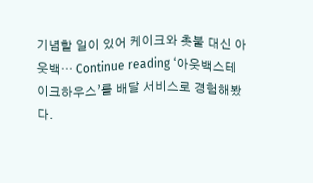기념할 일이 있어 케이크와 촛불 대신 아웃백… Continue reading ‘아웃백스테이크하우스’를 배달 서비스로 경험해봤다.